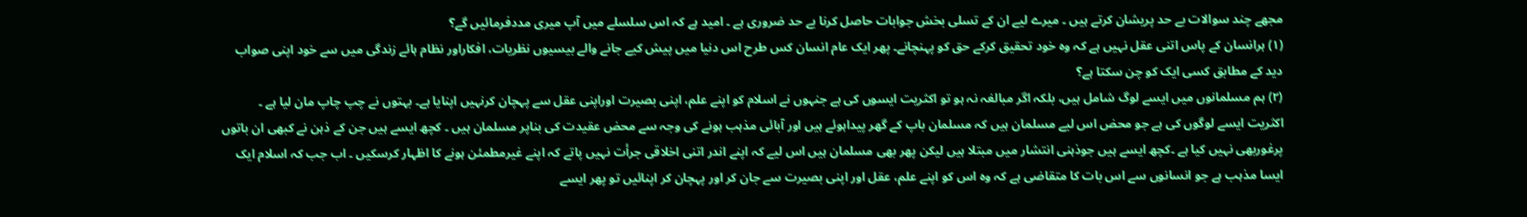مجھے چند سوالات بے حد پریشان کرتے ہیں ۔ میرے لیے ان کے تسلی بخش جوابات حاصل کرنا بے حد ضروری ہے ۔ امید ہے کہ اس سلسلے میں آپ میری مددفرمائیں گے؟
(۱) ہرانسان کے پاس اتنی عقل نہیں ہے کہ وہ خود تحقیق کرکے حق کو پہنچانے۔ پھر ایک عام انسان کس طرح اس دنیا میں پیش کیے جانے والے بیسیوں نظریات، افکاراور نظام ہائے زندگی میں سے خود اپنی صواب دید کے مطابق کسی ایک کو چن سکتا ہے؟
(۲) ہم مسلمانوں میں ایسے لوگ شامل ہیں، بلکہ اگر مبالغہ نہ ہو تو اکثریت ایسوں کی ہے جنہوں نے اسلام کو اپنے علم، اپنی بصیرت اوراپنی عقل سے پہچان کرنہیں اپنایا ہے۔ بہتوں نے چپ چاپ مان لیا ہے ۔ اکثریت ایسے لوگوں کی ہے جو محض اس لیے مسلمان ہیں کہ مسلمان باپ کے گھر پیداہوئے ہیں اور آبائی مذہب ہونے کی وجہ سے محض عقیدت کی بناپر مسلمان ہیں ۔ کچھ ایسے ہیں جن کے ذہن نے کبھی ان باتوں پرغوربھی نہیں کیا ہے ۔کچھ ایسے ہیں جوذہنی انتشار میں مبتلا ہیں لیکن پھر بھی مسلمان ہیں اس لیے کہ اپنے اندر اتنی اخلاقی جرأت نہیں پاتے کہ اپنے غیرمطمئن ہونے کا اظہار کرسکیں ۔ اب جب کہ اسلام ایک ایسا مذہب ہے جو انسانوں سے اس بات کا متقاضی ہے کہ وہ اس کو اپنے علم، عقل اور اپنی بصیرت سے جان کر اور پہچان کر اپنائیں تو پھر ایسے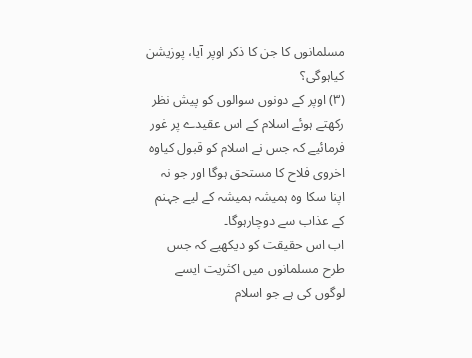مسلمانوں کا جن کا ذکر اوپر آیا، پوزیشن کیاہوگی؟
(۳) اوپر کے دونوں سوالوں کو پیش نظر رکھتے ہوئے اسلام کے اس عقیدے پر غور فرمائیے کہ جس نے اسلام کو قبول کیاوہ اخروی فلاح کا مستحق ہوگا اور جو نہ اپنا سکا وہ ہمیشہ ہمیشہ کے لیے جہنم کے عذاب سے دوچارہوگا۔
اب اس حقیقت کو دیکھیے کہ جس طرح مسلمانوں میں اکثریت ایسے لوگوں کی ہے جو اسلام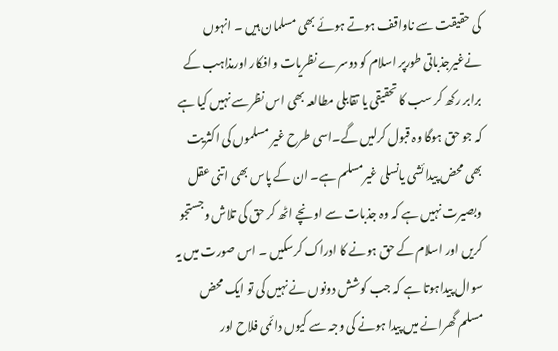کی حقیقت سے ناواقف ہوتے ہوئے بھی مسلمان ہیں ۔ انہوں نےغیرجذباتی طورپر اسلام کو دوسرے نظریات وافکار اورمذاہب کے برابر رکھ کر سب کا تحقیقی یا تقابلی مطالعہ بھی اس نظرسے نہیں کیا ہے کہ جو حق ہوگا وہ قبول کرلیں گے۔اسی طرح غیر مسلموں کی اکثریت بھی محض پیدائشی یانسلی غیرمسلم ہے۔ ان کے پاس بھی اتنی عقل وبصیرت نہیں ہے کہ وہ جذبات سے اونچے اٹھ کر حق کی تلاش وجستجو کریں اور اسلام کے حق ہونے کا ادراک کرسکیں ۔ اس صورت میں یہ سوال پیداہوتا ہے کہ جب کوشش دونوں نے نہیں کی تو ایک محض مسلم گھرانے میں پیدا ہونے کی وجہ سے کیوں دائمی فلاح اور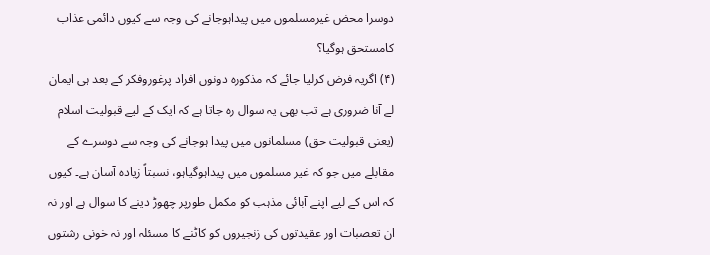دوسرا محض غیرمسلموں میں پیداہوجانے کی وجہ سے کیوں دائمی عذاب کامستحق ہوگیا؟
(۴) اگریہ فرض کرلیا جائے کہ مذکورہ دونوں افراد پرغوروفکر کے بعد ہی ایمان لے آنا ضروری ہے تب بھی یہ سوال رہ جاتا ہے کہ ایک کے لیے قبولیت اسلام (یعنی قبولیت حق) مسلمانوں میں پیدا ہوجانے کی وجہ سے دوسرے کے مقابلے میں جو کہ غیر مسلموں میں پیداہوگیاہو، نسبتاً زیادہ آسان ہے۔ کیوں کہ اس کے لیے اپنے آبائی مذہب کو مکمل طورپر چھوڑ دینے کا سوال ہے اور نہ ان تعصبات اور عقیدتوں کی زنجیروں کو کاٹنے کا مسئلہ اور نہ خونی رشتوں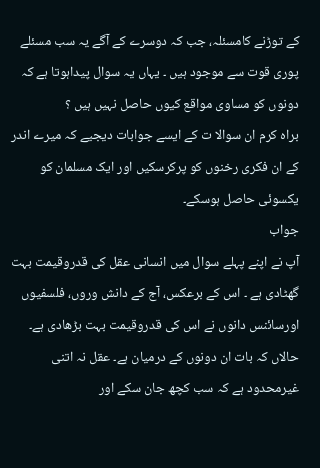کے توڑنے کامسئلہ، جب کہ دوسرے کے آگے یہ سب مسئلے پوری قوت سے موجود ہیں ۔ یہاں یہ سوال پیداہوتا ہے کہ دونوں کو مساوی مواقع کیوں حاصل نہیں ہیں ؟
براہ کرم ان سوالا ت کے ایسے جوابات دیجیے کہ میرے اندر کے ان فکری رخنوں کو پرکرسکیں اور ایک مسلمان کو یکسوئی حاصل ہوسکے۔
جواب
آپ نے اپنے پہلے سوال میں انسانی عقل کی قدروقیمت بہت گھٹادی ہے ۔ اس کے برعکس، آج کے دانش وروں، فلسفیوں اورسائنس دانوں نے اس کی قدروقیمت بہت بڑھادی ہے۔ حالاں کہ بات ان دونوں کے درمیان ہے۔ عقل نہ اتنی غیرمحدود ہے کہ سب کچھ جان سکے اور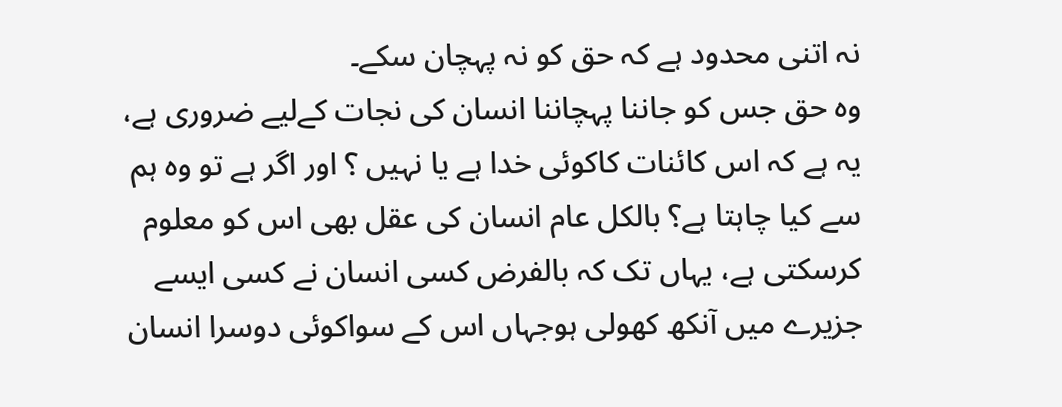نہ اتنی محدود ہے کہ حق کو نہ پہچان سکے۔
وہ حق جس کو جاننا پہچاننا انسان کی نجات کےلیے ضروری ہے، یہ ہے کہ اس کائنات کاکوئی خدا ہے یا نہیں ؟ اور اگر ہے تو وہ ہم سے کیا چاہتا ہے؟ بالکل عام انسان کی عقل بھی اس کو معلوم کرسکتی ہے، یہاں تک کہ بالفرض کسی انسان نے کسی ایسے جزیرے میں آنکھ کھولی ہوجہاں اس کے سواکوئی دوسرا انسان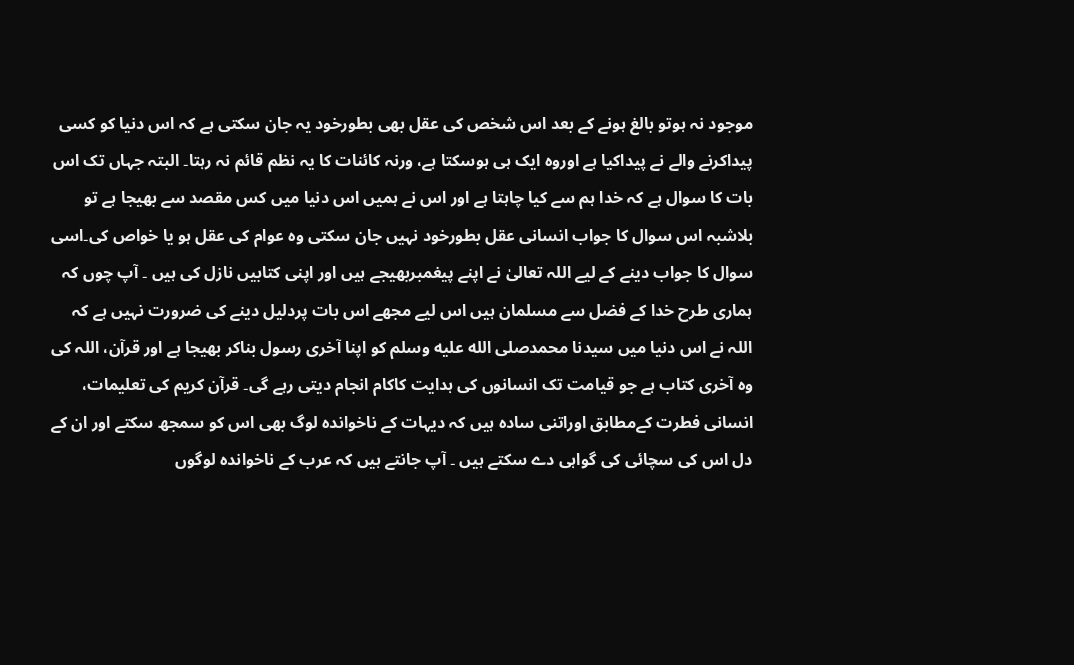موجود نہ ہوتو بالغ ہونے کے بعد اس شخص کی عقل بھی بطورخود یہ جان سکتی ہے کہ اس دنیا کو کسی پیداکرنے والے نے پیداکیا ہے اوروہ ایک ہی ہوسکتا ہے، ورنہ کائنات کا یہ نظم قائم نہ رہتا۔ البتہ جہاں تک اس بات کا سوال ہے کہ خدا ہم سے کیا چاہتا ہے اور اس نے ہمیں اس دنیا میں کس مقصد سے بھیجا ہے تو بلاشبہ اس سوال کا جواب انسانی عقل بطورخود نہیں جان سکتی وہ عوام کی عقل ہو یا خواص کی۔اسی سوال کا جواب دینے کے لیے اللہ تعالیٰ نے اپنے پیغمبربھیجے ہیں اور اپنی کتابیں نازل کی ہیں ۔ آپ چوں کہ ہماری طرح خدا کے فضل سے مسلمان ہیں اس لیے مجھے اس بات پردلیل دینے کی ضرورت نہیں ہے کہ اللہ نے اس دنیا میں سیدنا محمدصلى الله عليه وسلم کو اپنا آخری رسول بناکر بھیجا ہے اور قرآن، اللہ کی وہ آخری کتاب ہے جو قیامت تک انسانوں کی ہدایت کاکام انجام دیتی رہے گی۔ قرآن کریم کی تعلیمات، انسانی فطرت کےمطابق اوراتنی سادہ ہیں کہ دیہات کے ناخواندہ لوگ بھی اس کو سمجھ سکتے اور ان کے دل اس کی سچائی کی گواہی دے سکتے ہیں ۔ آپ جانتے ہیں کہ عرب کے ناخواندہ لوگوں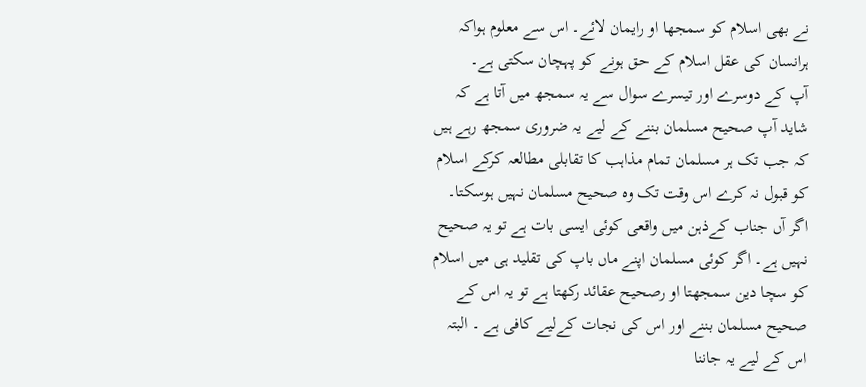نے بھی اسلام کو سمجھا او رایمان لائے۔ اس سے معلوم ہواکہ ہرانسان کی عقل اسلام کے حق ہونے کو پہچان سکتی ہے۔
آپ کے دوسرے اور تیسرے سوال سے یہ سمجھ میں آتا ہے کہ شاید آپ صحیح مسلمان بننے کے لیے یہ ضروری سمجھ رہے ہیں کہ جب تک ہر مسلمان تمام مذاہب کا تقابلی مطالعہ کرکے اسلام کو قبول نہ کرے اس وقت تک وہ صحیح مسلمان نہیں ہوسکتا۔ اگر آں جناب کےذہن میں واقعی کوئی ایسی بات ہے تو یہ صحیح نہیں ہے۔ اگر کوئی مسلمان اپنے ماں باپ کی تقلید ہی میں اسلام کو سچا دین سمجھتا او رصحیح عقائد رکھتا ہے تو یہ اس کے صحیح مسلمان بننے اور اس کی نجات کےلیے کافی ہے ۔ البتہ اس کے لیے یہ جاننا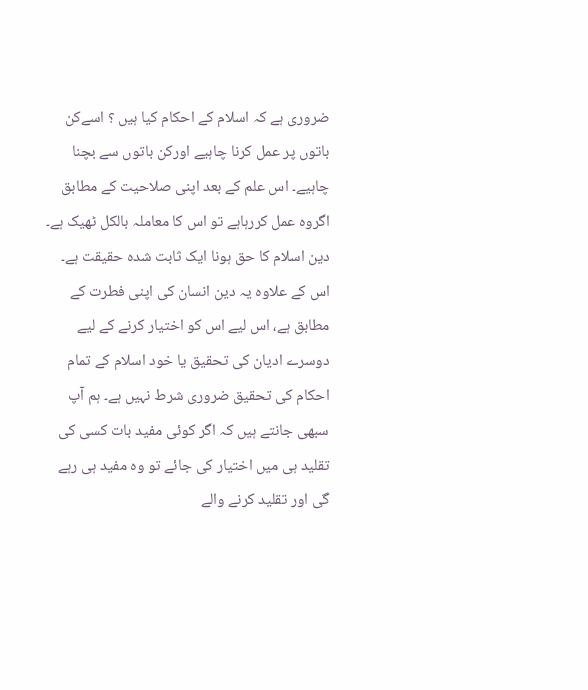ضروری ہے کہ اسلام کے احکام کیا ہیں ؟ اسےکن باتوں پر عمل کرنا چاہیے اورکن باتوں سے بچنا چاہیے۔ اس علم کے بعد اپنی صلاحیت کے مطابق اگروہ عمل کررہاہے تو اس کا معاملہ بالکل ٹھیک ہے۔ دین اسلام کا حق ہونا ایک ثابت شدہ حقیقت ہے۔ اس کے علاوہ یہ دین انسان کی اپنی فطرت کے مطابق ہے، اس لیے اس کو اختیار کرنے کے لیے دوسرے ادیان کی تحقیق یا خود اسلام کے تمام احکام کی تحقیق ضروری شرط نہیں ہے۔ ہم آپ سبھی جانتے ہیں کہ اگر کوئی مفید بات کسی کی تقلید ہی میں اختیار کی جائے تو وہ مفید ہی رہے گی اور تقلید کرنے والے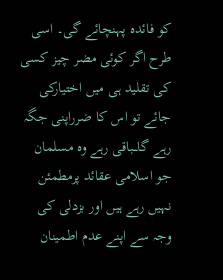کو فائدہ پہنچائے گی۔ اسی طرح اگر کوئی مضر چیز کسی کی تقلید ہی میں اختیارکی جائے تو اس کا ضرراپنی جگہ رہے گاـــباقی رہے وہ مسلمان جو اسلامی عقائد پرمطمئن نہیں رہے ہیں اور بزدلی کی وجہ سے اپنے عدم اطمینان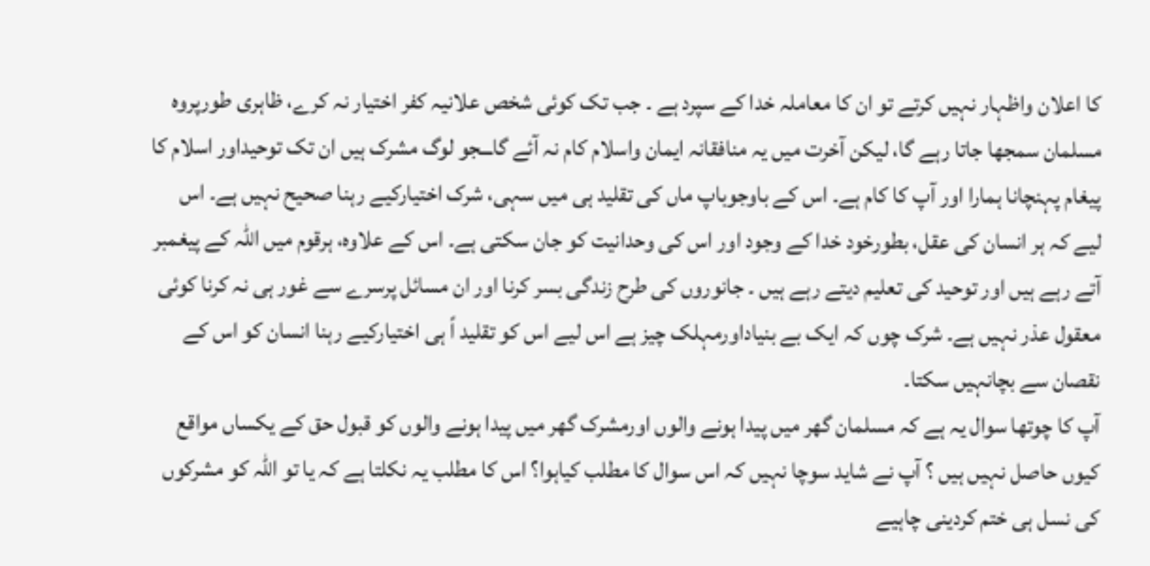کا اعلان واظہار نہیں کرتے تو ان کا معاملہ خدا کے سپرد ہے ۔ جب تک کوئی شخص علانیہ کفر اختیار نہ کرے، ظاہری طورپروہ مسلمان سمجھا جاتا رہے گا، لیکن آخرت میں یہ منافقانہ ایمان واسلام کام نہ آئے گاـــجو لوگ مشرک ہیں ان تک توحیداور اسلام کا پیغام پہنچانا ہمارا اور آپ کا کام ہے۔ اس کے باوجوباپ ماں کی تقلید ہی میں سہی، شرک اختیارکیے رہنا صحیح نہیں ہے۔ اس لیے کہ ہر انسان کی عقل، بطورخود خدا کے وجود اور اس کی وحدانیت کو جان سکتی ہے۔ اس کے علاوہ، ہرقوم میں اللہ کے پیغمبر آتے رہے ہیں اور توحید کی تعلیم دیتے رہے ہیں ۔ جانوروں کی طرح زندگی بسر کرنا اور ان مسائل پرسرے سے غور ہی نہ کرنا کوئی معقول عذر نہیں ہے۔ شرک چوں کہ ایک بے بنیاداورمہلک چیز ہے اس لیے اس کو تقلید اً ہی اختیارکیے رہنا انسان کو اس کے نقصان سے بچانہیں سکتا۔
آپ کا چوتھا سوال یہ ہے کہ مسلمان گھر میں پیدا ہونے والوں اورمشرک گھر میں پیدا ہونے والوں کو قبول حق کے یکساں مواقع کیوں حاصل نہیں ہیں ؟ آپ نے شاید سوچا نہیں کہ اس سوال کا مطلب کیاہوا؟ اس کا مطلب یہ نکلتا ہے کہ یا تو اللہ کو مشرکوں کی نسل ہی ختم کردینی چاہیے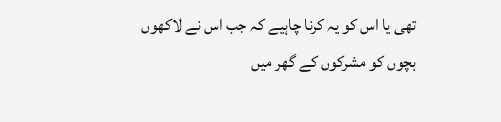تھی یا اس کو یہ کرنا چاہیے کہ جب اس نے لاکھوں بچوں کو مشرکوں کے گھر میں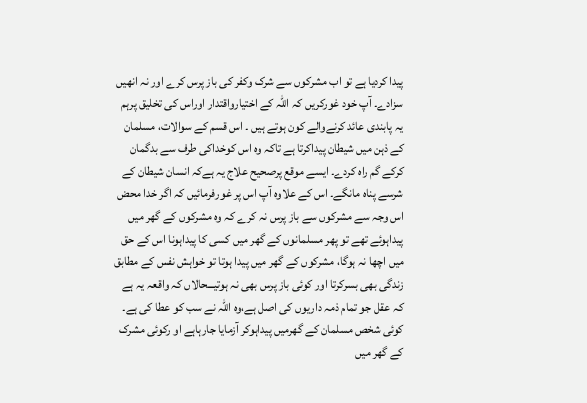پیدا کردیا ہے تو اب مشرکوں سے شرک وکفر کی باز پرس کرے اور نہ انھیں سزادے۔ آپ خود غورکریں کہ اللہ کے اختیارواقتدار اوراس کی تخلیق پرہم یہ پابندی عائد کرنےوالے کون ہوتے ہیں ۔ اس قسم کے سوالات، مسلمان کے ذہن میں شیطان پیداکرتا ہے تاکہ وہ اس کوخداکی طرف سے بدگمان کرکے گم راہ کردے۔ ایسے موقع پرصحیح علاج یہ ہےکہ انسان شیطان کے شرسے پناہ مانگے۔ اس کے علاوہ آپ اس پر غورفرمائیں کہ اگر خدا محض اس وجہ سے مشرکوں سے باز پرس نہ کرے کہ وہ مشرکوں کے گھر میں پیداہوئے تھے تو پھر مسلمانوں کے گھر میں کسی کا پیداہونا اس کے حق میں اچھا نہ ہوگا، مشرکوں کے گھر میں پیدا ہوتا تو خواہش نفس کے مطابق زندگی بھی بسرکرتا اور کوئی باز پرس بھی نہ ہوتیـــحالاں کہ واقعہ یہ ہے کہ عقل جو تمام ذمہ داریوں کی اصل ہے،وہ اللہ نے سب کو عطا کی ہے۔ کوئی شخص مسلمان کے گھرمیں پیداہوکر آزمایا جارہاہے او رکوئی مشرک کے گھر میں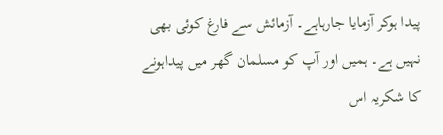پیدا ہوکر آزمایا جارہاہے۔ آزمائش سے فارغ کوئی بھی نہیں ہے۔ ہمیں اور آپ کو مسلمان گھر میں پیداہونے کا شکریہ اس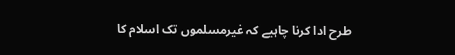طرح ادا کرنا چاہیے کہ غیرمسلموں تک اسلام کا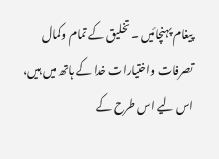پیغام پہنچائیں ۔ تخلیق کے تمام وکمال تصرفات واختیارات خدا کے ہاتھ میں ہیں، اس لیے اس طرح کے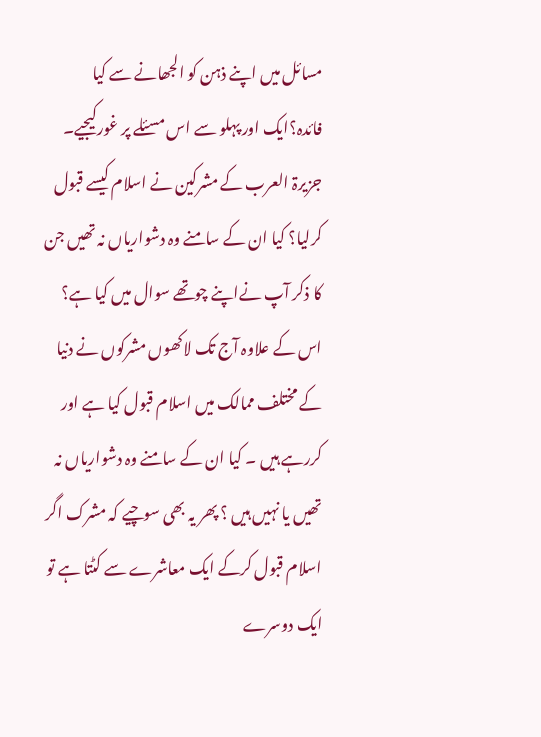مسائل میں اپنے ذہن کو الجھانے سے کیا فائدہ؟ایک اور پہلو سے اس مسئلے پر غورکیجیے۔ جزیرۃ العرب کے مشرکین نے اسلام کیسے قبول کرلیا؟ کیا ان کے سامنے وہ دشواریاں نہ تھیں جن کا ذکر آپ نےاپنے چوتھے سوال میں کیا ہے؟ اس کے علاوہ آج تک لاکھوں مشرکوں نے دنیا کے مختلف ممالک میں اسلام قبول کیا ہے اور کررہے ہیں ۔ کیا ان کے سامنے وہ دشواریاں نہ تھیں یا نہیں ہیں ؟ پھر یہ بھی سوچیے کہ مشرک اگر اسلام قبول کرکے ایک معاشرے سے کٹتا ہے تو ایک دوسرے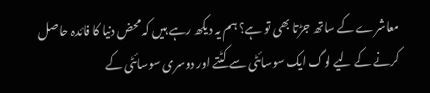معاشرے کے ساتھ جڑتا بھی تو ہے؟ ہم یہ دیکھ رہے ہیں کہ محض دنیا کا فائدہ حاصل کرنے کے لیے لوگ ایک سوسائٹی سے کٹتے اور دوسری سوسائٹی کے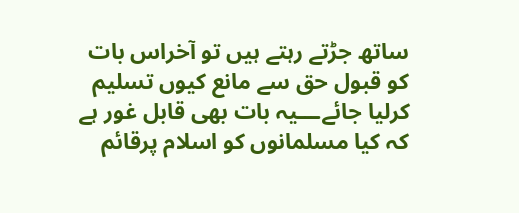ساتھ جڑتے رہتے ہیں تو آخراس بات کو قبول حق سے مانع کیوں تسلیم کرلیا جائےـــیہ بات بھی قابل غور ہے کہ کیا مسلمانوں کو اسلام پرقائم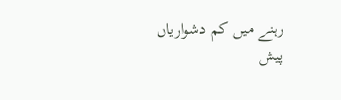رہنے میں کم دشواریاں پیش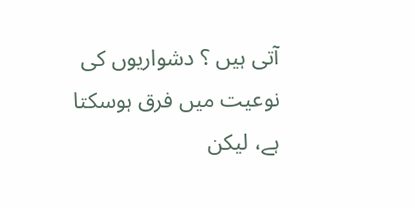آتی ہیں ؟ دشواریوں کی نوعیت میں فرق ہوسکتا ہے، لیکن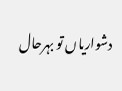دشواریاں تو بہرحال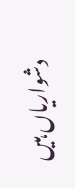دشواریاں ہیں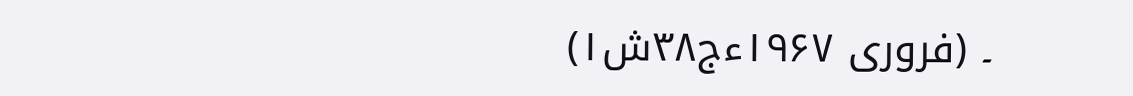۔ (فروری ۱۹۶۷ءج۳۸ش۱)